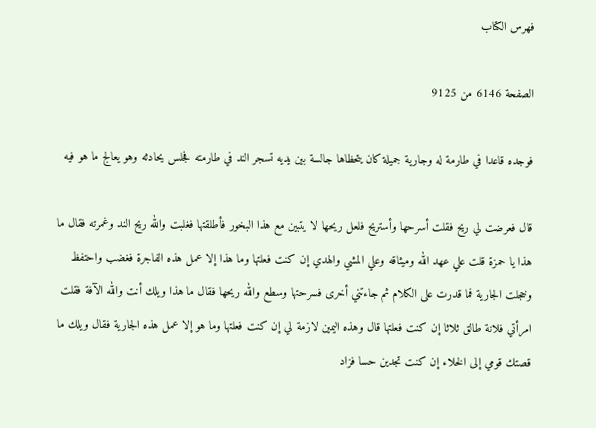فهرس الكتاب

الصفحة 6146 من 9125

فوجده قاعدا في طارمة له وجارية جميلة كان يتحظاها جالسة بين يديه تسجر الند في طارمته فجلس يحادثه وهو يعالج ما هو فيه

قال فعرضت لي ريح فقلت أسرحها وأستريح فلعل ريحها لا يتبين مع هذا البخور فأطلقتها فغلبت والله ريح الند وغمرته فقال ما هذا يا حمزة قلت علي عهد الله وميثاقه وعلي المشي والهدي إن كنت فعلتها وما هذا إلا عمل هذه الفاجرة فغضب واحتفظ وخجلت الجارية فما قدرت على الكلام ثم جاءتني أخرى فسرحتها وسطع والله ريحها فقال ما هذا ويلك أنت والله الآفة فقلت امرأتي فلانة طالق ثلاثا إن كنت فعلتها قال وهذه اليمين لازمة لي إن كنت فعلتها وما هو إلا عمل هذه الجارية فقال ويلك ما قصتك قومي إلى الخلاء إن كنت تجدين حسا فزاد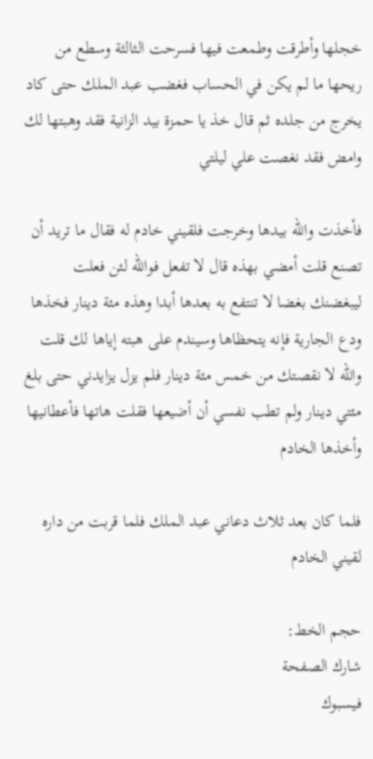خجلها وأطرقت وطمعت فيها فسرحت الثالثة وسطع من ريحها ما لم يكن في الحساب فغضب عبد الملك حتى كاد يخرج من جلده ثم قال خذ يا حمزة بيد الزانية فقد وهبتها لك وامض فقد نغصت علي ليلتي

فأخذت والله بيدها وخرجت فلقيني خادم له فقال ما تريد أن تصنع قلت أمضي بهذه قال لا تفعل فوالله لئن فعلت ليبغضنك بغضا لا تنتفع به بعدها أبدا وهذه مئة دينار فخذها ودع الجارية فإنه يتحظاها وسيندم على هبته إياها لك قلت والله لا نقصتك من خمس مئة دينار فلم يزل يزايدني حتى بلغ مئتي دينار ولم تطب نفسي أن أضيعها فقلت هاتها فأعطانيها وأخذها الخادم

فلما كان بعد ثلاث دعاني عبد الملك فلما قربت من داره لقيني الخادم

حجم الخط:
شارك الصفحة
فيسبوك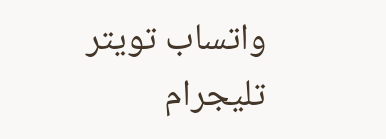واتساب تويتر تليجرام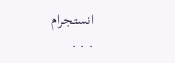انستجرام
. . .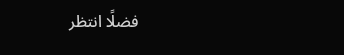فضلًا انتظر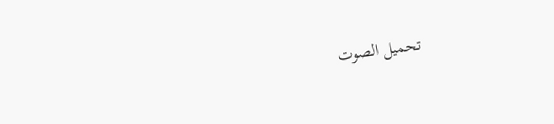تحميل الصوت